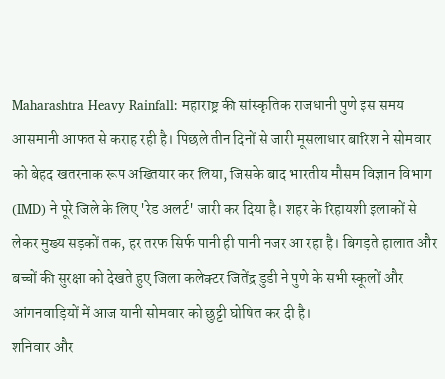Maharashtra Heavy Rainfall: महाराष्ट्र की सांस्कृतिक राजधानी पुणे इस समय आसमानी आफत से कराह रही है। पिछले तीन दिनों से जारी मूसलाधार बारिश ने सोमवार को बेहद खतरनाक रूप अख्तियार कर लिया, जिसके बाद भारतीय मौसम विज्ञान विभाग (IMD) ने पूरे जिले के लिए 'रेड अलर्ट' जारी कर दिया है। शहर के रिहायशी इलाकों से लेकर मुख्य सड़कों तक, हर तरफ सिर्फ पानी ही पानी नजर आ रहा है। बिगड़ते हालात और बच्चों की सुरक्षा को देखते हुए जिला कलेक्टर जितेंद्र डुडी ने पुणे के सभी स्कूलों और आंगनवाड़ियों में आज यानी सोमवार को छुट्टी घोषित कर दी है।
शनिवार और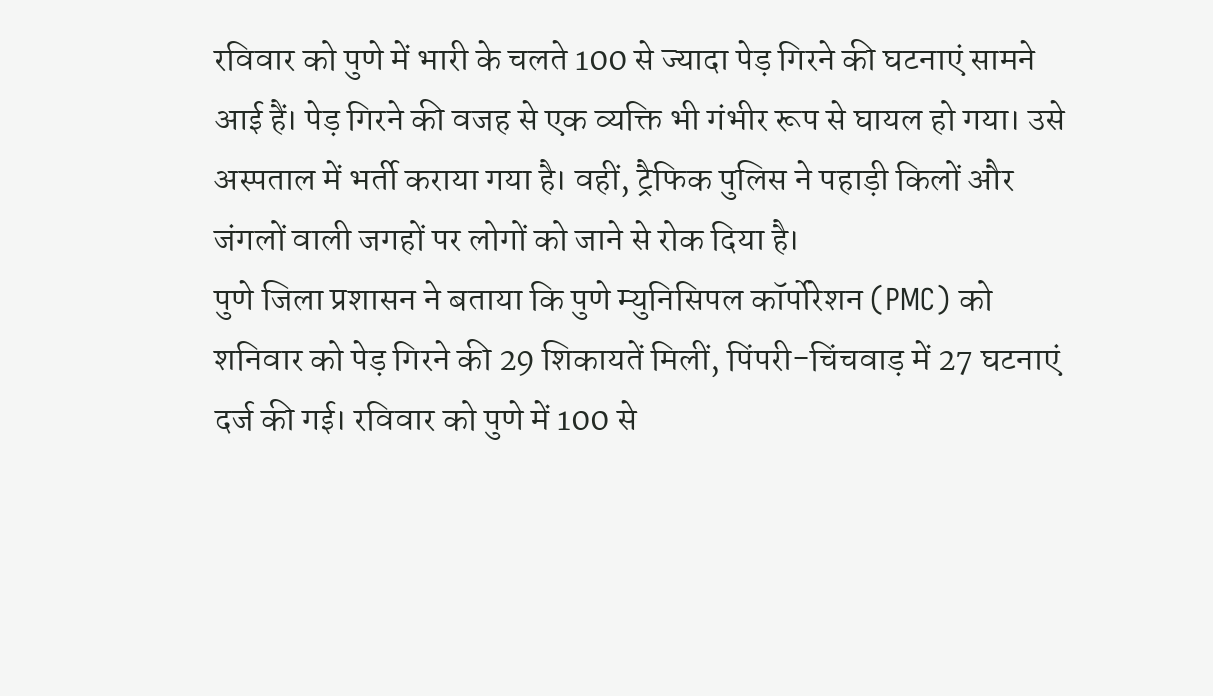रविवार को पुणे में भारी के चलते 100 से ज्यादा पेड़ गिरने की घटनाएं सामने आई हैं। पेड़ गिरने की वजह से एक व्यक्ति भी गंभीर रूप से घायल हो गया। उसे अस्पताल में भर्ती कराया गया है। वहीं, ट्रैफिक पुलिस ने पहाड़ी किलों और जंगलों वाली जगहों पर लोगों को जाने से रोक दिया है।
पुणे जिला प्रशासन ने बताया कि पुणे म्युनिसिपल कॉर्पोरेशन (PMC) को शनिवार को पेड़ गिरने की 29 शिकायतें मिलीं, पिंपरी-चिंचवाड़ में 27 घटनाएं दर्ज की गई। रविवार को पुणे में 100 से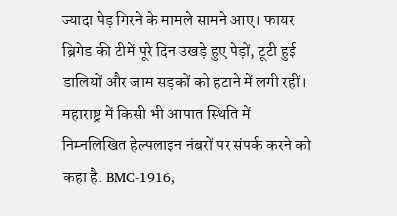ज्यादा पेड़ गिरने के मामले सामने आए। फायर ब्रिगेड की टीमें पूरे दिन उखड़े हुए पेड़ों, टूटी हुई डालियों और जाम सड़कों को हटाने में लगी रहीं।
महाराष्ट्र में किसी भी आपात स्थिति में निम्नलिखित हेल्पलाइन नंबरों पर संपर्क करने को कहा है. BMC-1916,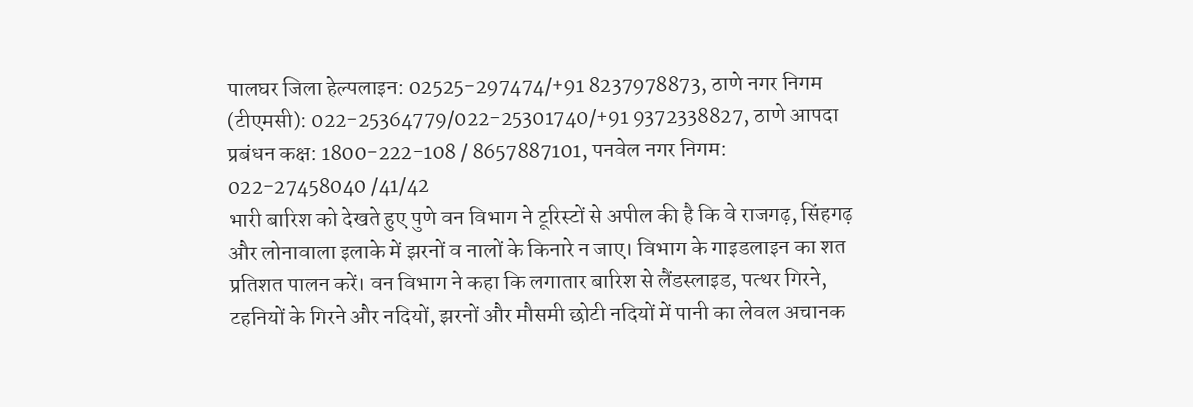पालघर जिला हेल्पलाइन: 02525-297474/+91 8237978873, ठाणे नगर निगम (टीएमसी): 022-25364779/022-25301740/+91 9372338827, ठाणे आपदा प्रबंधन कक्ष: 1800-222-108 / 8657887101, पनवेल नगर निगम: 022-27458040 /41/42
भारी बारिश को देखते हुए पुणे वन विभाग ने टूरिस्टों से अपील की है कि वे राजगढ़, सिंहगढ़ और लोनावाला इलाके में झरनों व नालों के किनारे न जाए। विभाग के गाइडलाइन का शत प्रतिशत पालन करें। वन विभाग ने कहा कि लगातार बारिश से लैंडस्लाइड, पत्थर गिरने, टहनियों के गिरने और नदियों, झरनों और मौसमी छोटी नदियों में पानी का लेवल अचानक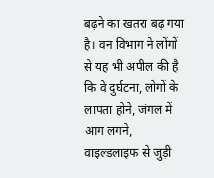बढ़ने का खतरा बढ़ गया है। वन विभाग ने लोंगों से यह भी अपील की है कि वे दुर्घटना, लोगों के लापता होने, जंगल में आग लगने, वाइल्डलाइफ से जुड़ी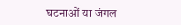घटनाओं या जंगल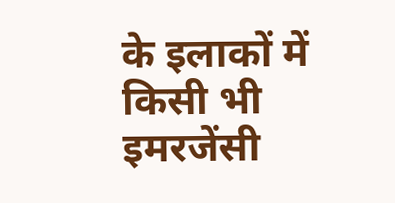के इलाकों में किसी भी इमरजेंसी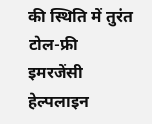की स्थिति में तुरंत टोल-फ्री इमरजेंसी हेल्पलाइन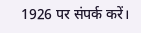1926 पर संपर्क करें।